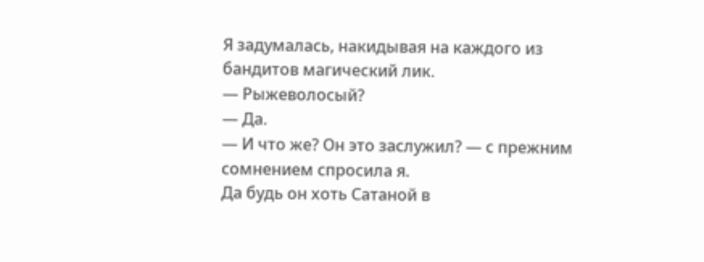Я задумалась, накидывая на каждого из бандитов магический лик.
— Рыжеволосый?
— Да.
— И что же? Он это заслужил? — с прежним сомнением спросила я.
Да будь он хоть Сатаной в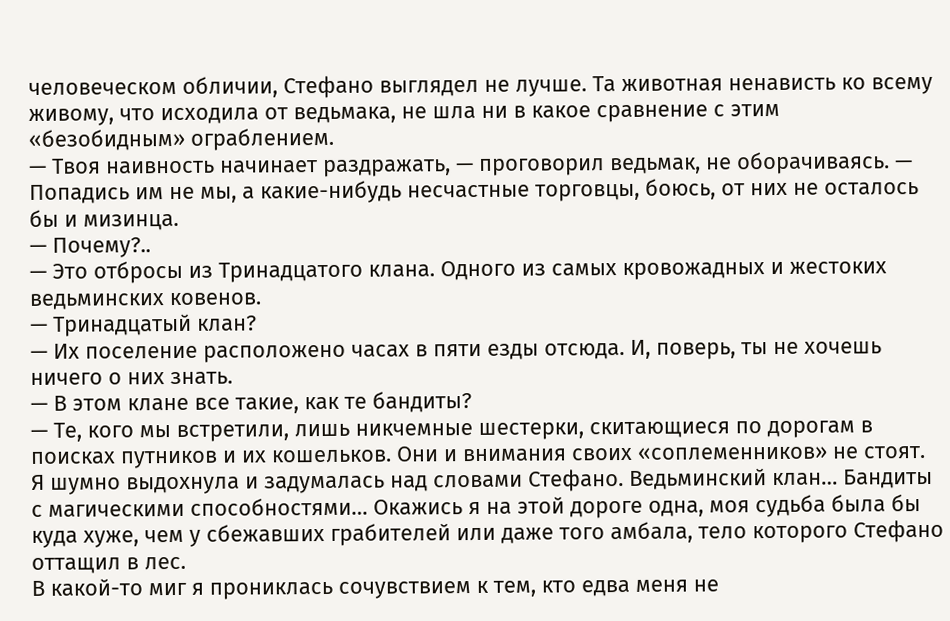человеческом обличии, Стефано выглядел не лучше. Та животная ненависть ко всему живому, что исходила от ведьмака, не шла ни в какое сравнение с этим «безобидным» ограблением.
— Твоя наивность начинает раздражать, — проговорил ведьмак, не оборачиваясь. — Попадись им не мы, а какие-нибудь несчастные торговцы, боюсь, от них не осталось бы и мизинца.
— Почему?..
— Это отбросы из Тринадцатого клана. Одного из самых кровожадных и жестоких ведьминских ковенов.
— Тринадцатый клан?
— Их поселение расположено часах в пяти езды отсюда. И, поверь, ты не хочешь ничего о них знать.
— В этом клане все такие, как те бандиты?
— Те, кого мы встретили, лишь никчемные шестерки, скитающиеся по дорогам в поисках путников и их кошельков. Они и внимания своих «соплеменников» не стоят.
Я шумно выдохнула и задумалась над словами Стефано. Ведьминский клан… Бандиты с магическими способностями… Окажись я на этой дороге одна, моя судьба была бы куда хуже, чем у сбежавших грабителей или даже того амбала, тело которого Стефано оттащил в лес.
В какой-то миг я прониклась сочувствием к тем, кто едва меня не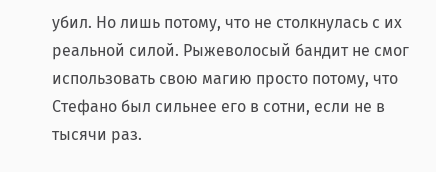убил. Но лишь потому, что не столкнулась с их реальной силой. Рыжеволосый бандит не смог использовать свою магию просто потому, что Стефано был сильнее его в сотни, если не в тысячи раз.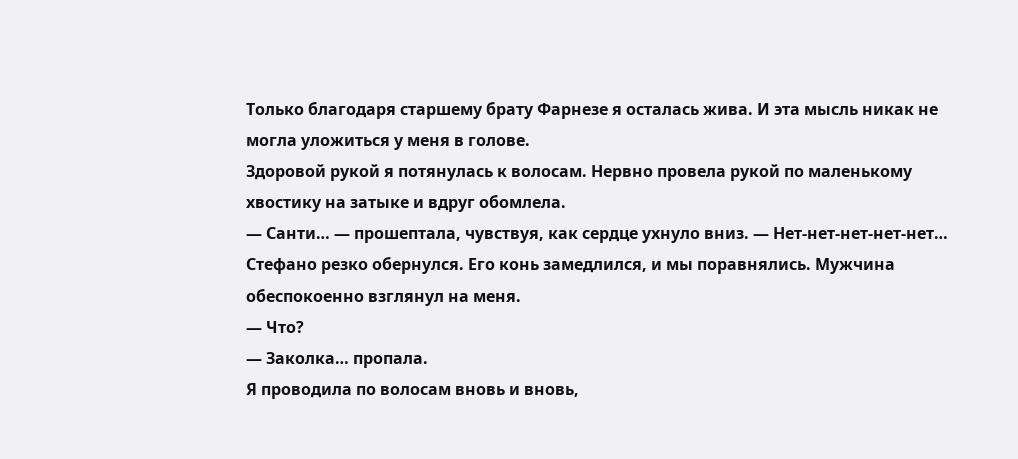Только благодаря старшему брату Фарнезе я осталась жива. И эта мысль никак не могла уложиться у меня в голове.
Здоровой рукой я потянулась к волосам. Нервно провела рукой по маленькому хвостику на затыке и вдруг обомлела.
— Санти… — прошептала, чувствуя, как сердце ухнуло вниз. — Нет-нет-нет-нет-нет…
Стефано резко обернулся. Его конь замедлился, и мы поравнялись. Мужчина обеспокоенно взглянул на меня.
— Что?
— Заколка… пропала.
Я проводила по волосам вновь и вновь,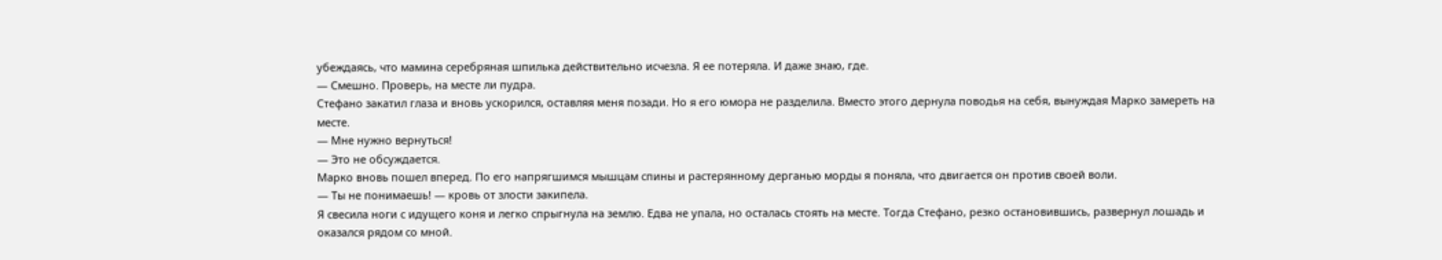убеждаясь, что мамина серебряная шпилька действительно исчезла. Я ее потеряла. И даже знаю, где.
— Смешно. Проверь, на месте ли пудра.
Стефано закатил глаза и вновь ускорился, оставляя меня позади. Но я его юмора не разделила. Вместо этого дернула поводья на себя, вынуждая Марко замереть на месте.
— Мне нужно вернуться!
— Это не обсуждается.
Марко вновь пошел вперед. По его напрягшимся мышцам спины и растерянному дерганью морды я поняла, что двигается он против своей воли.
— Ты не понимаешь! — кровь от злости закипела.
Я свесила ноги с идущего коня и легко спрыгнула на землю. Едва не упала, но осталась стоять на месте. Тогда Стефано, резко остановившись, развернул лошадь и оказался рядом со мной.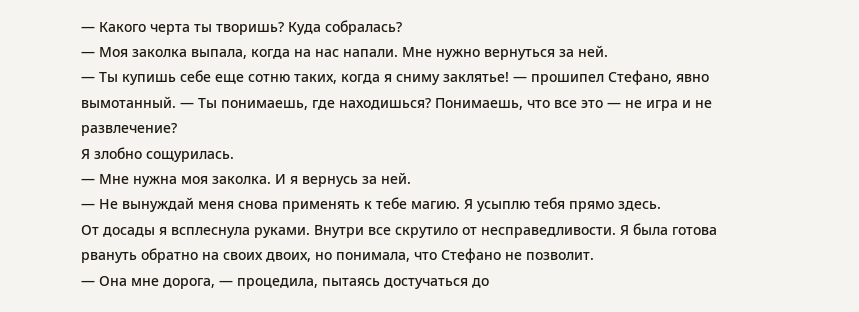— Какого черта ты творишь? Куда собралась?
— Моя заколка выпала, когда на нас напали. Мне нужно вернуться за ней.
— Ты купишь себе еще сотню таких, когда я сниму заклятье! — прошипел Стефано, явно вымотанный. — Ты понимаешь, где находишься? Понимаешь, что все это — не игра и не развлечение?
Я злобно сощурилась.
— Мне нужна моя заколка. И я вернусь за ней.
— Не вынуждай меня снова применять к тебе магию. Я усыплю тебя прямо здесь.
От досады я всплеснула руками. Внутри все скрутило от несправедливости. Я была готова рвануть обратно на своих двоих, но понимала, что Стефано не позволит.
— Она мне дорога, — процедила, пытаясь достучаться до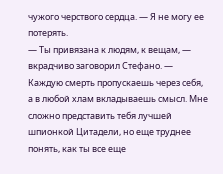чужого черствого сердца. — Я не могу ее потерять.
— Ты привязана к людям, к вещам, — вкрадчиво заговорил Стефано. — Каждую смерть пропускаешь через себя, а в любой хлам вкладываешь смысл. Мне сложно представить тебя лучшей шпионкой Цитадели, но еще труднее понять, как ты все еще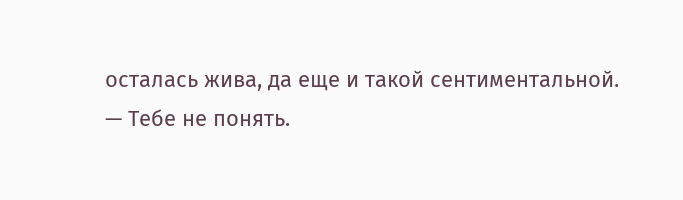осталась жива, да еще и такой сентиментальной.
— Тебе не понять.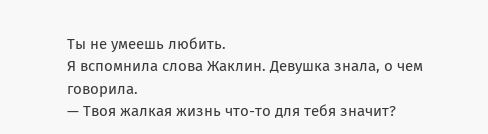Ты не умеешь любить.
Я вспомнила слова Жаклин. Девушка знала, о чем говорила.
— Твоя жалкая жизнь что-то для тебя значит?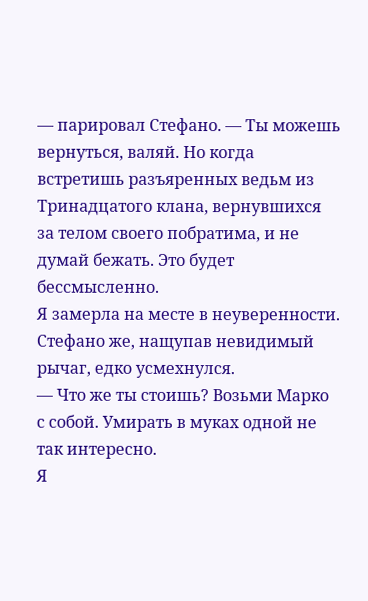— парировал Стефано. — Ты можешь вернуться, валяй. Но когда встретишь разъяренных ведьм из Тринадцатого клана, вернувшихся за телом своего побратима, и не думай бежать. Это будет бессмысленно.
Я замерла на месте в неуверенности. Стефано же, нащупав невидимый рычаг, едко усмехнулся.
— Что же ты стоишь? Возьми Марко с собой. Умирать в муках одной не так интересно.
Я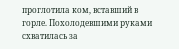проглотила ком, вставший в горле. Похолодевшими руками схватилась за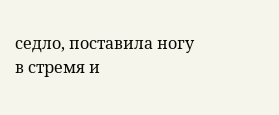седло, поставила ногу в стремя и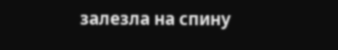залезла на спину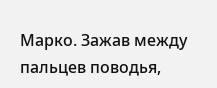Марко. Зажав между пальцев поводья,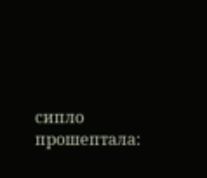сипло прошептала: